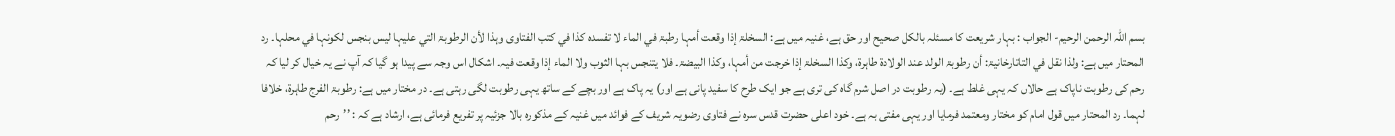بسم اللہ الرحمن الرحیم- الجواب : بہار شریعت کا مسئلہ بالکل صحیح اور حق ہے، غنیہ میں ہے: السخلۃ إذا وقعت أمہا رطبۃ في الماء لا تفسدہ کذا في کتب الفتاوی وہذا لأن الرطوبۃ التي علیہا لیس بنجس لکونہا في محلہا۔ رد المحتار میں ہے: ولذا نقل في التاتارخانیۃ: أن رطوبۃ الولد عند الولادۃ طاہرۃ، وکذا السخلۃ إذا خرجت من أمہا، وکذا البیضۃ۔ فلا یتنجس بہا الثوب ولا الماء إذا وقعت فیہ۔ اشکال اس وجہ سے پیدا ہو گیا کہ آپ نے یہ خیال کر لیا کہ رحم کی رطوبت ناپاک ہے حالاں کہ یہی غلط ہے۔ (یہ رطوبت در اصل شرم گاہ کی تری ہے جو ایک طرح کا سفید پانی ہے اور) یہ پاک ہے اور بچے کے ساتھ یہی رطوبت لگی رہتی ہے۔ در مختار میں ہے: رطوبۃ الفرج طاہرۃ، خلافا لہما۔ رد المحتار میں قول امام کو مختار ومعتمد فرمایا اور یہی مفتی بہ ہے۔ خود اعلی حضرت قدس سرہ نے فتاوی رضویہ شریف کے فوائد میں غنیہ کے مذکورہ بالا جزئیہ پر تفریع فرمائی ہے، ارشاد ہے کہ : ’’رحم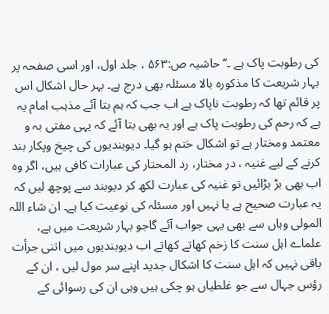کی رطوبت پاک ہے ۔‘‘ حاشیہ ص:۵۶۳ ، جلد اول، اور اسی صفحہ پر بہار شریعت کا مذکورہ بالا مسئلہ بھی درج ہے۔ بہر حال اشکال اس پر قائم تھا کہ رطوبت ناپاک ہے اب جب کہ ہم بتا آئے مذہب امام یہ ہے کہ رحم کی رطوبت پاک ہے اور یہ بھی بتا آئے کہ یہی مفتی بہ و معتمد ومختار ہے تو اشکال ختم ہو گیا۔ دیوبندیوں کی چیخ وپکار بند کرنے کے لیے غنیہ ، در مختار، رد المحتار کی عبارات کافی ہیں، اگر وہ اب بھی بڑ بڑائیں تو غنیہ کی عبارت لکھ کر دیوبند سے پوچھ لیں کہ یہ عبارت صحیح ہے یا نہیں اور مسئلہ کی نوعیت کیا ہے۔ ان شاء اللہ المولی وہاں سے بھی یہی جواب آئے گاجو بہار شریعت میں ہے، علماے اہل سنت کا زخم کھاتے کھاتے اب دیوبندیوں میں اتنی جرأت باقی نہیں کہ اہل سنت کا اشکال جدید اپنے سر مول لیں ، ان کے رؤس جہال سے جو غلطیاں ہو چکی ہیں وہی ان کی رسوائی کے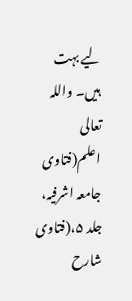لیے بہت ہیں۔ واللہ تعالی اعلم(فتاوی جامعہ اشرفیہ، جلد ۵،(فتاوی شارح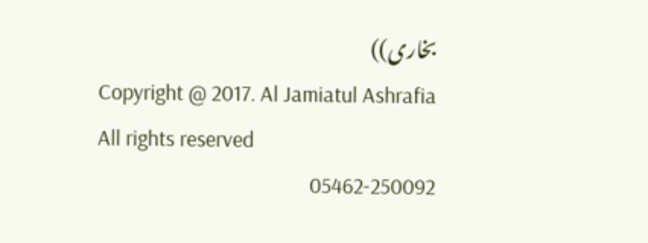بخاری))
Copyright @ 2017. Al Jamiatul Ashrafia
All rights reserved
05462-250092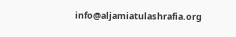info@aljamiatulashrafia.org